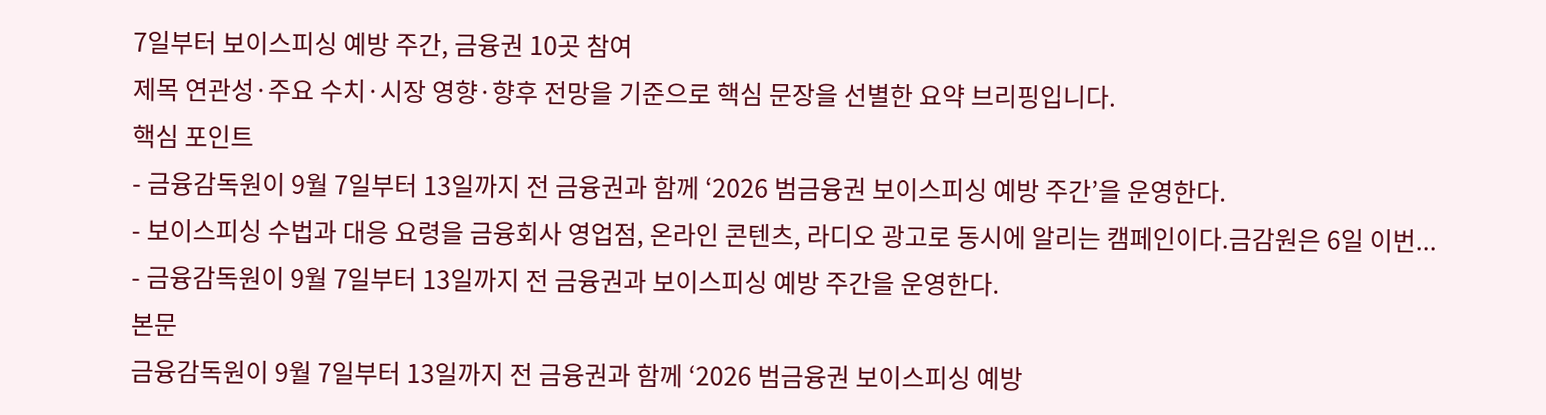7일부터 보이스피싱 예방 주간, 금융권 10곳 참여
제목 연관성·주요 수치·시장 영향·향후 전망을 기준으로 핵심 문장을 선별한 요약 브리핑입니다.
핵심 포인트
- 금융감독원이 9월 7일부터 13일까지 전 금융권과 함께 ‘2026 범금융권 보이스피싱 예방 주간’을 운영한다.
- 보이스피싱 수법과 대응 요령을 금융회사 영업점, 온라인 콘텐츠, 라디오 광고로 동시에 알리는 캠페인이다.금감원은 6일 이번...
- 금융감독원이 9월 7일부터 13일까지 전 금융권과 보이스피싱 예방 주간을 운영한다.
본문
금융감독원이 9월 7일부터 13일까지 전 금융권과 함께 ‘2026 범금융권 보이스피싱 예방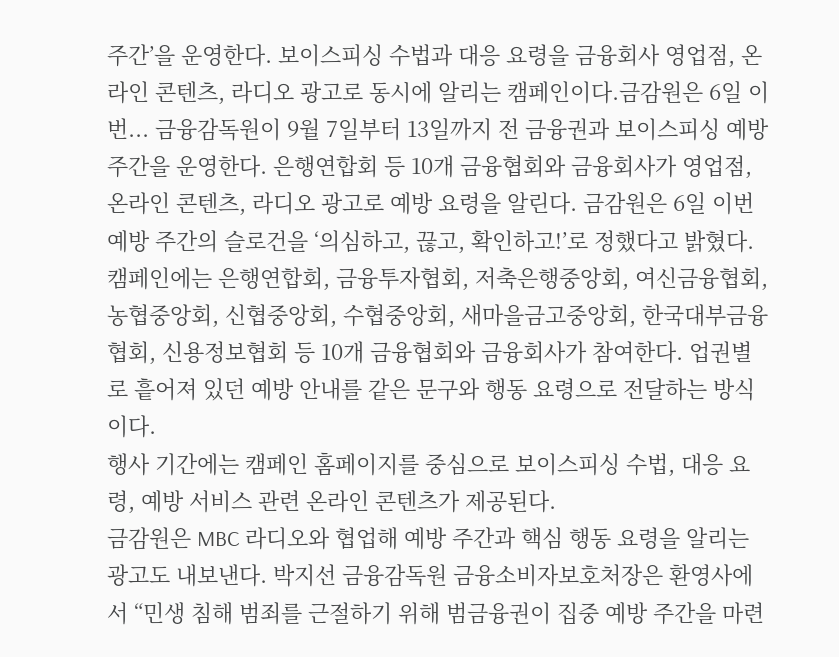주간’을 운영한다. 보이스피싱 수법과 대응 요령을 금융회사 영업점, 온라인 콘텐츠, 라디오 광고로 동시에 알리는 캠페인이다.금감원은 6일 이번... 금융감독원이 9월 7일부터 13일까지 전 금융권과 보이스피싱 예방 주간을 운영한다. 은행연합회 등 10개 금융협회와 금융회사가 영업점, 온라인 콘텐츠, 라디오 광고로 예방 요령을 알린다. 금감원은 6일 이번 예방 주간의 슬로건을 ‘의심하고, 끊고, 확인하고!’로 정했다고 밝혔다. 캠페인에는 은행연합회, 금융투자협회, 저축은행중앙회, 여신금융협회, 농협중앙회, 신협중앙회, 수협중앙회, 새마을금고중앙회, 한국대부금융협회, 신용정보협회 등 10개 금융협회와 금융회사가 참여한다. 업권별로 흩어져 있던 예방 안내를 같은 문구와 행동 요령으로 전달하는 방식이다.
행사 기간에는 캠페인 홈페이지를 중심으로 보이스피싱 수법, 대응 요령, 예방 서비스 관련 온라인 콘텐츠가 제공된다.
금감원은 MBC 라디오와 협업해 예방 주간과 핵심 행동 요령을 알리는 광고도 내보낸다. 박지선 금융감독원 금융소비자보호처장은 환영사에서 “민생 침해 범죄를 근절하기 위해 범금융권이 집중 예방 주간을 마련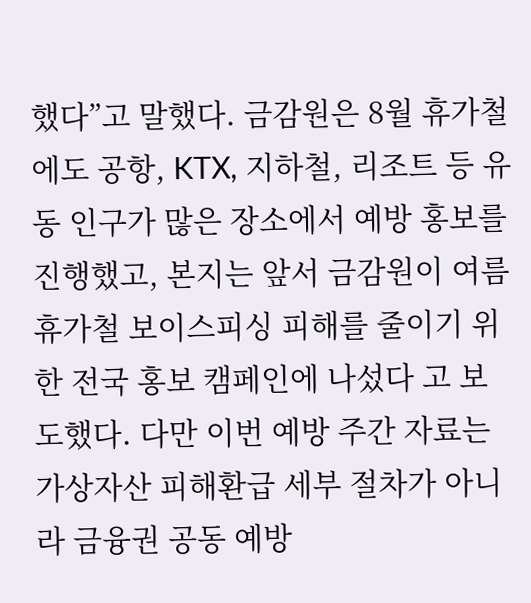했다”고 말했다. 금감원은 8월 휴가철에도 공항, KTX, 지하철, 리조트 등 유동 인구가 많은 장소에서 예방 홍보를 진행했고, 본지는 앞서 금감원이 여름 휴가철 보이스피싱 피해를 줄이기 위한 전국 홍보 캠페인에 나섰다 고 보도했다. 다만 이번 예방 주간 자료는 가상자산 피해환급 세부 절차가 아니라 금융권 공동 예방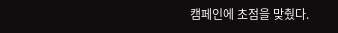캠페인에 초점을 맞췄다.